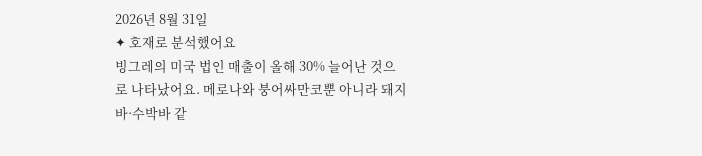2026년 8월 31일
✦ 호재로 분석했어요
빙그레의 미국 법인 매출이 올해 30% 늘어난 것으로 나타났어요. 메로나와 붕어싸만코뿐 아니라 돼지바·수박바 같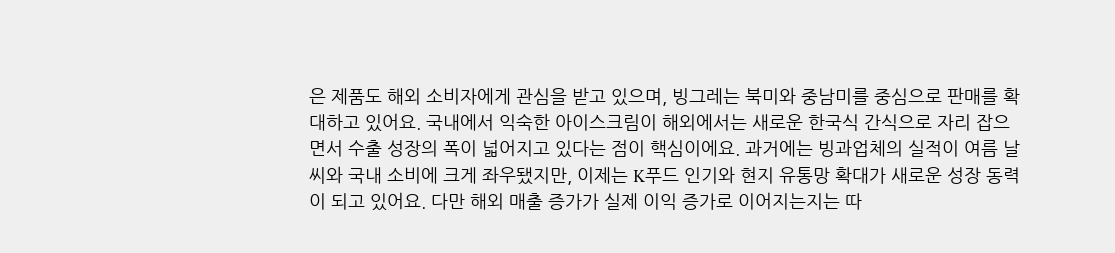은 제품도 해외 소비자에게 관심을 받고 있으며, 빙그레는 북미와 중남미를 중심으로 판매를 확대하고 있어요. 국내에서 익숙한 아이스크림이 해외에서는 새로운 한국식 간식으로 자리 잡으면서 수출 성장의 폭이 넓어지고 있다는 점이 핵심이에요. 과거에는 빙과업체의 실적이 여름 날씨와 국내 소비에 크게 좌우됐지만, 이제는 K푸드 인기와 현지 유통망 확대가 새로운 성장 동력이 되고 있어요. 다만 해외 매출 증가가 실제 이익 증가로 이어지는지는 따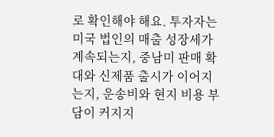로 확인해야 해요. 투자자는 미국 법인의 매출 성장세가 계속되는지, 중남미 판매 확대와 신제품 출시가 이어지는지, 운송비와 현지 비용 부담이 커지지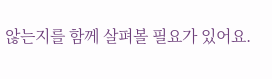않는지를 함께 살펴볼 필요가 있어요.